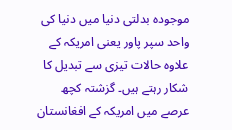موجودہ بدلتی دنیا میں دنیا کی واحد سپر پاور یعنی امریکہ کے علاوہ حالات تیزی سے تبدیل کا شکار رہتے ہیں۔ گزشتہ کچھ عرصے میں امریکہ کے افغانستان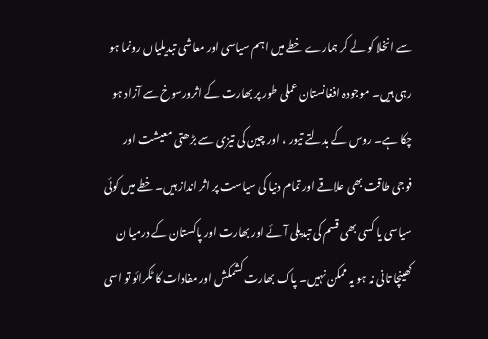سے انخلا کو لے کر ہمارے خطے میں اہم سیاسی اور معاشی تبدیلیاں رونما ہو رہی ہیں۔ موجودہ افغانستان عملی طور پر بھارت کے اثرورسوخ سے آزاد ہو چکا ہے۔ روس کے بدلتے تیور ، اور چین کی تیزی سے بڑھتی معیشت اور فوجی طاقت بھی علاقے اور تمام دنیا کی سیاست پر اثر انداز ہیں۔ خطے میں کوئی سیاسی یا کسی بھی قسم کی تبدیلی آئے اور بھارت اور پاکستان کے درمیا ن کھینچا تانی نہ ہو یہ ممکن نہیں۔ پاک بھارت کشمکش اور مفادات کا ٹکرائو تو اسی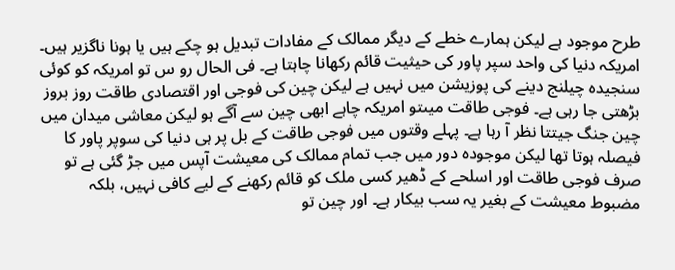طرح موجود ہے لیکن ہمارے خطے کے دیگر ممالک کے مفادات تبدیل ہو چکے ہیں یا ہونا ناگزیر ہیں۔ امریکہ دنیا کی واحد سپر پاور کی حیثیت قائم رکھانا چاہتا ہے۔ فی الحال رو س تو امریکہ کو کوئی سنجیدہ چیلنج دینے کی پوزیشن میں نہیں ہے لیکن چین کی فوجی اور اقتصادی طاقت روز بروز بڑھتی جا رہی ہے۔ فوجی طاقت میںتو امریکہ چاہے ابھی چین سے آگے ہو لیکن معاشی میدان میں چین جنگ جیتتا نظر آ رہا ہے۔ پہلے وقتوں میں فوجی طاقت کے بل پر ہی دنیا کی سوپر پاور کا فیصلہ ہوتا تھا لیکن موجودہ دور میں جب تمام ممالک کی معیشت آپس میں جڑ گئی ہے تو صرف فوجی طاقت اور اسلحے کے ڈھیر کسی ملک کو قائم رکھنے کے لیے کافی نہیں، بلکہ مضبوط معیشت کے بغیر یہ سب بیکار ہے۔ اور چین تو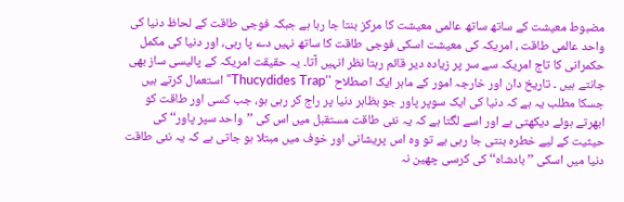مضبوط معیشت کے ساتھ ساتھ عالمی معیشت کا مرکز بنتا جا رہا ہے جبکہ فوجی طاقت کے لحاظ دنیا کی واحد عالمی طاقت ، امریکہ کی معیشت اسکی فوجی طاقت کا ساتھ نہیں دے پا رہی، اور دنیا کی مکمل حکمرانی کا تاج امریکہ سے سر پر زیادہ دیر قائم رہتا نظر انہیں آتا۔ یہ حقیقت امریکہ کے پالیسی ساز بھی جانتے ہیں ۔ تاریخ دان اور خارجہ امور کے ماہر ایک اصطلاح ''Thucydides Trap" استعمال کرتے ہیں جسکا مطلب یہ ہے کہ دنیا کی ایک سوپر پاور جو بظاہر دنیا پر راج کر رہی ہو، جب کسی اور طاقت کو ابھرتے ہوئے دیکھتی ہے اور اسے لگتا ہے کہ یہ نئی طاقت مستقبل میں اس کی ’’واحد سپر پاور‘‘ کی حیثیت کے لیے خطرہ بنتی جا رہی ہے تو وہ اس پریشانی اور خوف میں مبتلا ہو جاتی ہے کہ یہ نئی طاقت دنیا میں اسکی ’’بادشاہ‘‘ کی کرسی چھین نہ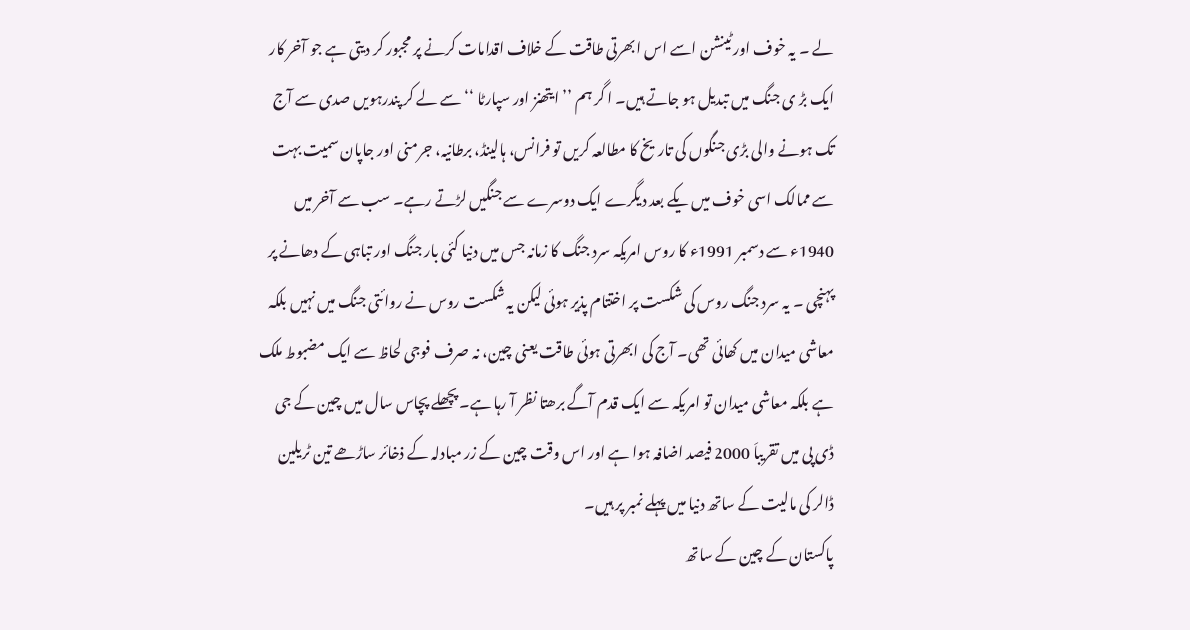لے ۔ یہ خوف اور ٹینشن اسے اس ابھرتی طاقت کے خلاف اقدامات کرنے پر مجبور کر دیتی ہے جو آخر کار ایک بڑ ی جنگ میں تبدیل ہو جاتے ہیں۔ ا گر ہم ’’ ایتھنز اور سپارٹا ‘‘ سے لے کر پندرہویں صدی سے آج تک ہونے والی بڑی جنگوں کی تاریخ کا مطالعہ کریں تو فرانس، ہالینڈ، برطانیہ، جرمنی اور جاپان سمیت بہت سے ممالک اسی خوف میں یکے بعد دیگرے ایک دوسرے سے جنگیں لڑتے رہے۔ سب سے آخر میں 1940ء سے دسمبر 1991ء کا روس امریکہ سرد جنگ کا زمانہ جس میں دنیا کئی بار جنگ اور تباہی کے دھانے پر پہنچی ۔ یہ سرد جنگ روس کی شکست پر اختتام پذیر ہوئی لیکن یہ شکست روس نے روائتی جنگ میں نہیں بلکہ معاشی میدان میں کھائی تھی۔ آج کی ابھرتی ہوئی طاقت یعنی چین، نہ صرف فوجی لحاظ سے ایک مضبوط ملک ہے بلکہ معاشی میدان تو امریکہ سے ایک قدم آگے برھتا نظر آ رہا ہے۔ پچھلے پچاس سال میں چین کے جی ڈی پی میں تقریباَ 2000 فیصد اضافہ ہوا ہے اور اس وقت چین کے زر مبادلہ کے ذخائر ساڑھے تین ٹریلین ڈالر کی مالیت کے ساتھ دنیا میں پہلے نمبر پر ہیں۔
پاکستان کے چین کے ساتھ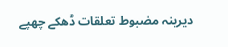دیرینہ مضبوط تعلقات ڈھکے چھپے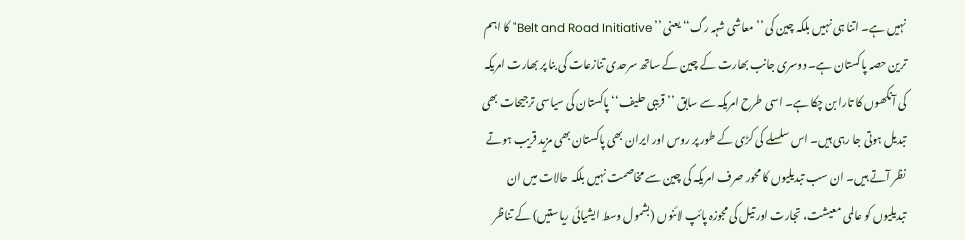نہیں ہے۔ اتنا ہی نہیں بلکہ چین کی ’’ معاشی شہہ رگ‘‘ یعنی ’’ Belt and Road Initiative" کا اہم ترین حصہ پاکستان ہے۔ دوسری جانب بھارت کے چین کے ساتھ سرحدی تنازعات کی بنا پر بھارت امریکہ کی آنکھوں کا تارا بن چکا ہے۔ اسی طرح امریکہ سے سابق ’’ قریبی حلیف‘‘ پاکستان کی سیاسی ترجیحات بھی تبدیل ہوتی جا رہی ہیں۔ اس سلسلے کی کڑی کے طور پر روس اور ایران بھی پاکستان بھی مزید قریب ہوتے نظر آتے ہیں۔ ان سب تبدیلیوں کا محور صرف امریکہ کی چین سے مخاصمت نہیں بلکہ حالات میں ان تبدیلیوں کو عالمی معیشت، تجارت اور تیل کی مجوزہ پائپ لائنوں (بشمول وسط ایشیائی ریاستیں) کے تناظر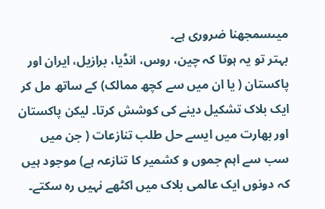میںسمجھنا ضروری ہے۔
بہتر تو یہ ہوتا کہ چین، روس، انڈیا، برازیل، ایران اور پاکستان ( یا ان میں سے کچھ ممالک) کے ساتھ مل کر ایک بلاک تشکیل دینے کی کوشش کرتا۔ لیکن پاکستان اور بھارت میں ایسے حل طلب تنازعات ( جن میں سب سے اہم جموں و کشمیر کا تنازعہ ہے) موجود ہیں کہ دونوں ایک عالمی بلاک میں اکٹھے نہیں رہ سکتے۔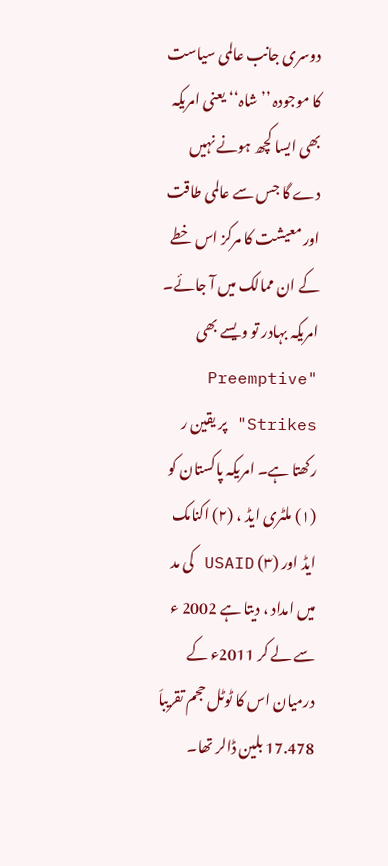دوسری جانب عالمی سیاست کا موجودہ ’’ شاہ‘‘ یعنی امریکہ بھی ایسا کچھ ہونے نہیں دے گا جس سے عالمی طاقت اور معیشت کا مرکز اس خطے کے ان ممالک میں آ جائے۔ امریکہ بہادر تو ویسے بھی "Preemptive Strikes" پر یقین ر رکھتا ہے۔ امریکہ پاکستان کو (۱) ملٹری ایڈ ، (۲) اکنامک ایڈ اور (۳) USAID کی مد میں امداد ، دیتا ہے 2002 ء سے لے کر 2011ء کے درمیان اس کا ٹوٹل حجم تقریباَ 17.478 بلین ڈالر تھا۔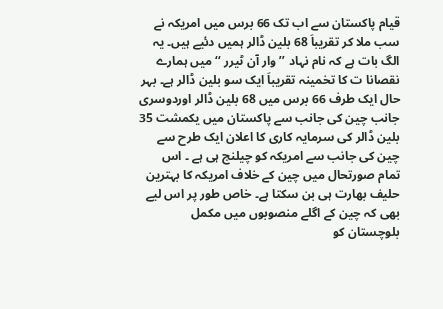قیام پاکستان سے اب تک 66 برس میں امریکہ نے سب ملا کر تقریباَ 68 بلین ڈالر ہمیں دئیے ہیں۔ یہ الگ بات ہے کہ نام نہاد ’’ وار آن ٹیرر ‘‘ میں ہمارے نقصانا ت کا تخمینہ تقریباَ ایک سو بلین ڈالر ہے۔ بہر حال ایک طرف 66 برس میں 68 بلین ڈالر اوردوسری جانب چین کی جانب سے پاکستان میں یکمشت 35 بلین ڈالر کی سرمایہ کاری کا اعلان ایک طرح سے چین کی جانب سے امریکہ کو چیلنج ہی ہے ۔ اس تمام صورتحال میں چین کے خلاف امریکہ کا بہترین حلیف بھارت ہی بن سکتا ہے۔ خاص طور پر اس لیے بھی کہ چین کے اگلے منصوبوں میں مکمل بلوچستان کو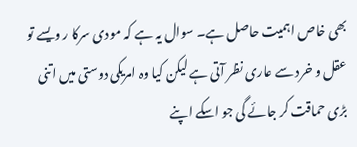بھی خاص اہمیت حاصل ہے۔ سوال یہ ہے کہ مودی سرکا ر ویسے تو عقل و خرد سے عاری نظر آتی ہے لیکن کیا وہ امریکی دوستی میں اتنی بڑی حماقت کر جائے گی جو اسکے اپنے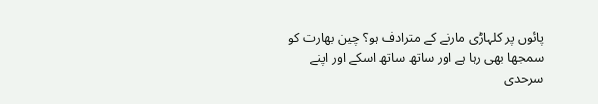پائوں پر کلہاڑی مارنے کے مترادف ہو؟ چین بھارت کو سمجھا بھی رہا ہے اور ساتھ ساتھ اسکے اور اپنے سرحدی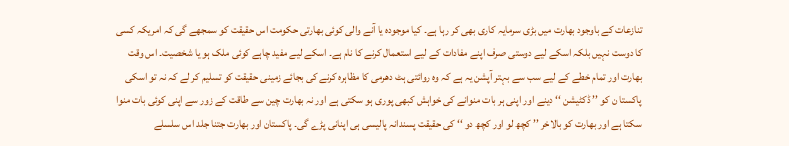تنازعات کے باوجود بھارت میں بڑی سرمایہ کاری بھی کر رہا ہے۔ کیا موجودہ یا آنے والی کوئی بھارتی حکومت اس حقیقت کو سمجھے گی کہ امریکہ کسی کا دوست نہیں بلکہ اسکے لیے دوستی صرف اپنے مفادات کے لیے استعمال کرنے کا نام ہے۔ اسکے لیے مفید چاہے کوئی ملک ہو یا شخصیت۔ اس وقت بھارت اور تمام خطے کے لیے سب سے بہتر آپشن یہ ہے کہ وہ روائتی ہٹ دھرمی کا مظاہرہ کرنے کی بجائے زمینی حقیقت کو تسلیم کر لے کہ نہ تو اسکی پاکستا ن کو ’’ ڈکٹیشن ‘‘ دینے اور اپنی ہر بات منوانے کی خواہش کبھی پوری ہو سکتی ہے اور نہ بھارت چین سے طاقت کے زور سے اپنی کوئی بات منوا سکتا ہے اور بھارت کو بالاخر ’’ کچھ لو اور کچھ دو ‘‘ کی حقیقت پسندانہ پالیسی ہی اپنانی پڑے گی۔ پاکستان اور بھارت جتنا جلد اس سلسلے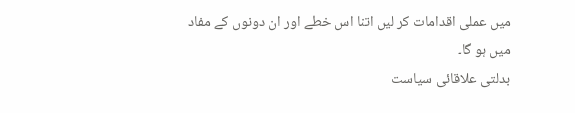میں عملی اقدامات کر لیں اتنا اس خطے اور ان دونوں کے مفاد میں ہو گا۔
بدلتی علاقائی سیاست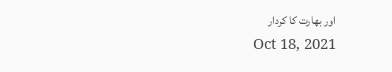اور بھارت کا کردار
Oct 18, 2021